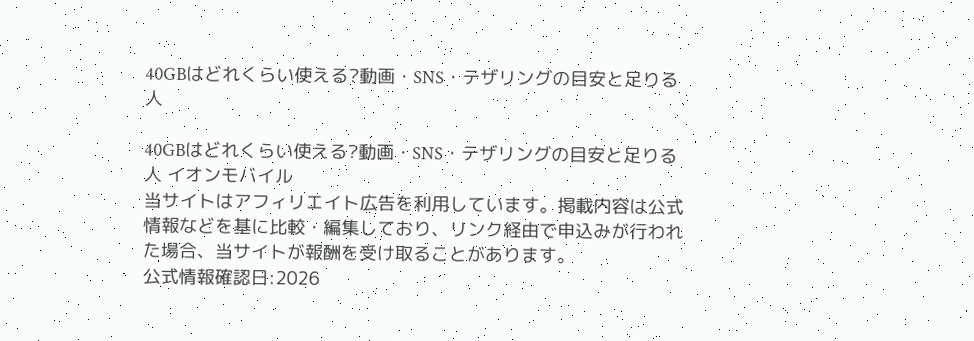40GBはどれくらい使える?動画・SNS・テザリングの目安と足りる人

40GBはどれくらい使える?動画・SNS・テザリングの目安と足りる人 イオンモバイル
当サイトはアフィリエイト広告を利用しています。掲載内容は公式情報などを基に比較・編集しており、リンク経由で申込みが行われた場合、当サイトが報酬を受け取ることがあります。
公式情報確認日:2026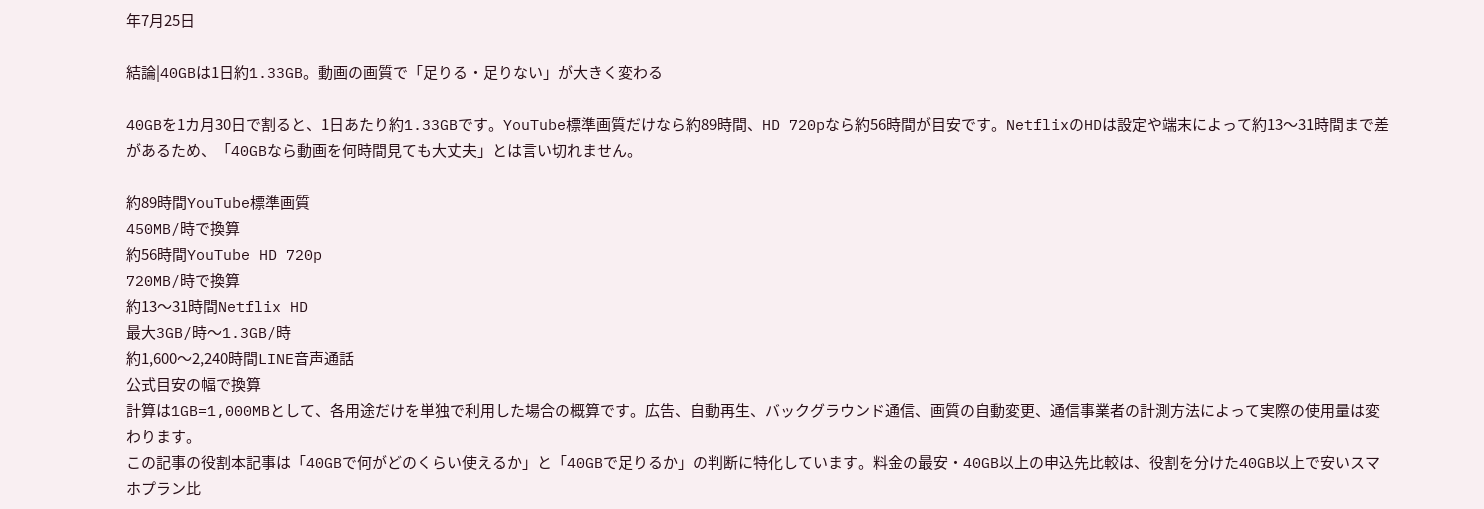年7月25日

結論|40GBは1日約1.33GB。動画の画質で「足りる・足りない」が大きく変わる

40GBを1カ月30日で割ると、1日あたり約1.33GBです。YouTube標準画質だけなら約89時間、HD 720pなら約56時間が目安です。NetflixのHDは設定や端末によって約13〜31時間まで差があるため、「40GBなら動画を何時間見ても大丈夫」とは言い切れません。

約89時間YouTube標準画質
450MB/時で換算
約56時間YouTube HD 720p
720MB/時で換算
約13〜31時間Netflix HD
最大3GB/時〜1.3GB/時
約1,600〜2,240時間LINE音声通話
公式目安の幅で換算
計算は1GB=1,000MBとして、各用途だけを単独で利用した場合の概算です。広告、自動再生、バックグラウンド通信、画質の自動変更、通信事業者の計測方法によって実際の使用量は変わります。
この記事の役割本記事は「40GBで何がどのくらい使えるか」と「40GBで足りるか」の判断に特化しています。料金の最安・40GB以上の申込先比較は、役割を分けた40GB以上で安いスマホプラン比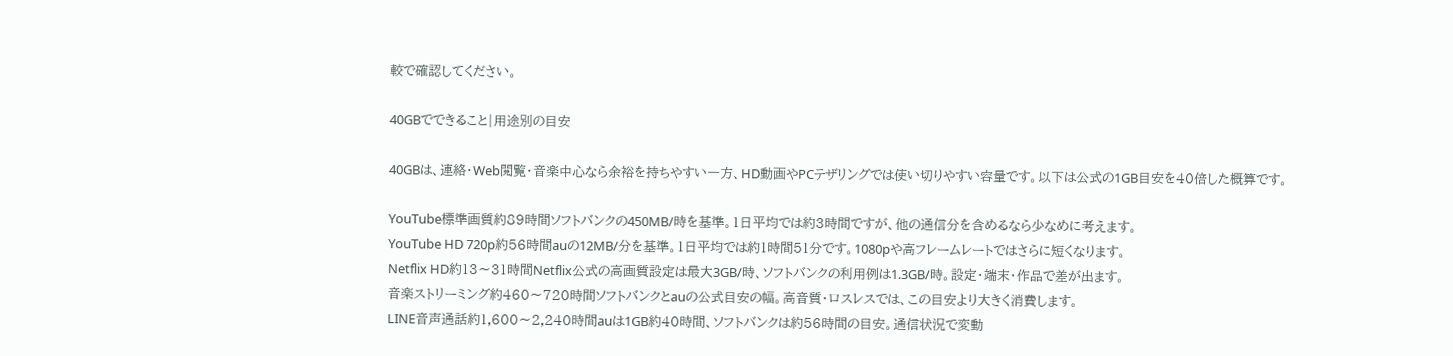較で確認してください。

40GBでできること|用途別の目安

40GBは、連絡・Web閲覧・音楽中心なら余裕を持ちやすい一方、HD動画やPCテザリングでは使い切りやすい容量です。以下は公式の1GB目安を40倍した概算です。

YouTube標準画質約89時間ソフトバンクの450MB/時を基準。1日平均では約3時間ですが、他の通信分を含めるなら少なめに考えます。
YouTube HD 720p約56時間auの12MB/分を基準。1日平均では約1時間51分です。1080pや高フレームレートではさらに短くなります。
Netflix HD約13〜31時間Netflix公式の高画質設定は最大3GB/時、ソフトバンクの利用例は1.3GB/時。設定・端末・作品で差が出ます。
音楽ストリーミング約460〜720時間ソフトバンクとauの公式目安の幅。高音質・ロスレスでは、この目安より大きく消費します。
LINE音声通話約1,600〜2,240時間auは1GB約40時間、ソフトバンクは約56時間の目安。通信状況で変動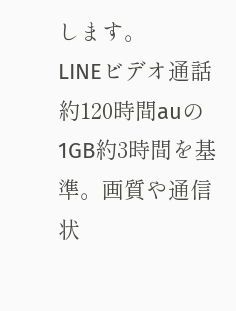します。
LINEビデオ通話約120時間auの1GB約3時間を基準。画質や通信状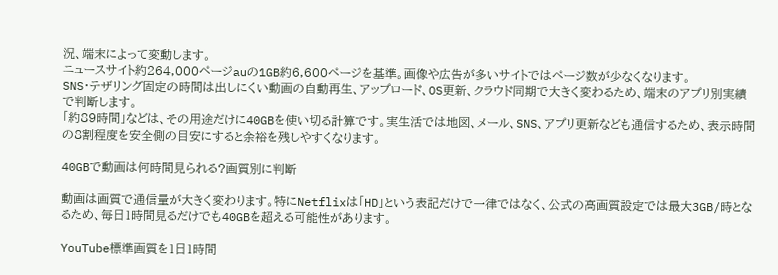況、端末によって変動します。
ニュースサイト約264,000ページauの1GB約6,600ページを基準。画像や広告が多いサイトではページ数が少なくなります。
SNS・テザリング固定の時間は出しにくい動画の自動再生、アップロード、OS更新、クラウド同期で大きく変わるため、端末のアプリ別実績で判断します。
「約89時間」などは、その用途だけに40GBを使い切る計算です。実生活では地図、メール、SNS、アプリ更新なども通信するため、表示時間の8割程度を安全側の目安にすると余裕を残しやすくなります。

40GBで動画は何時間見られる?画質別に判断

動画は画質で通信量が大きく変わります。特にNetflixは「HD」という表記だけで一律ではなく、公式の高画質設定では最大3GB/時となるため、毎日1時間見るだけでも40GBを超える可能性があります。

YouTube標準画質を1日1時間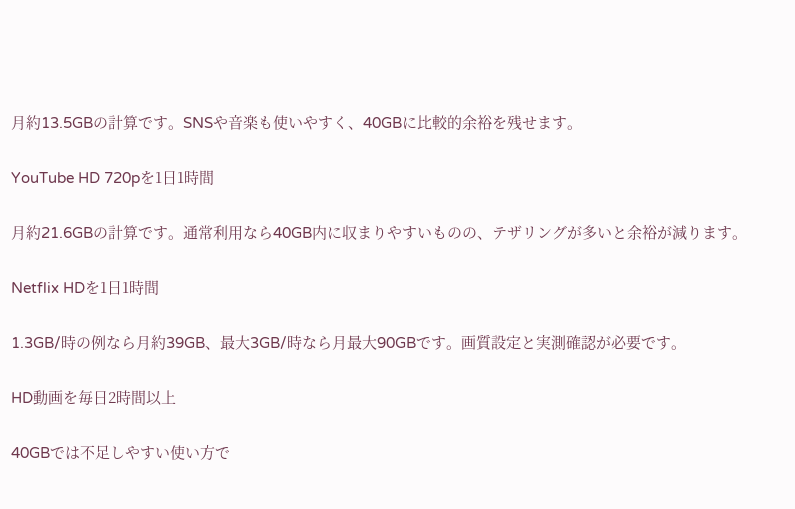月約13.5GBの計算です。SNSや音楽も使いやすく、40GBに比較的余裕を残せます。

YouTube HD 720pを1日1時間

月約21.6GBの計算です。通常利用なら40GB内に収まりやすいものの、テザリングが多いと余裕が減ります。

Netflix HDを1日1時間

1.3GB/時の例なら月約39GB、最大3GB/時なら月最大90GBです。画質設定と実測確認が必要です。

HD動画を毎日2時間以上

40GBでは不足しやすい使い方で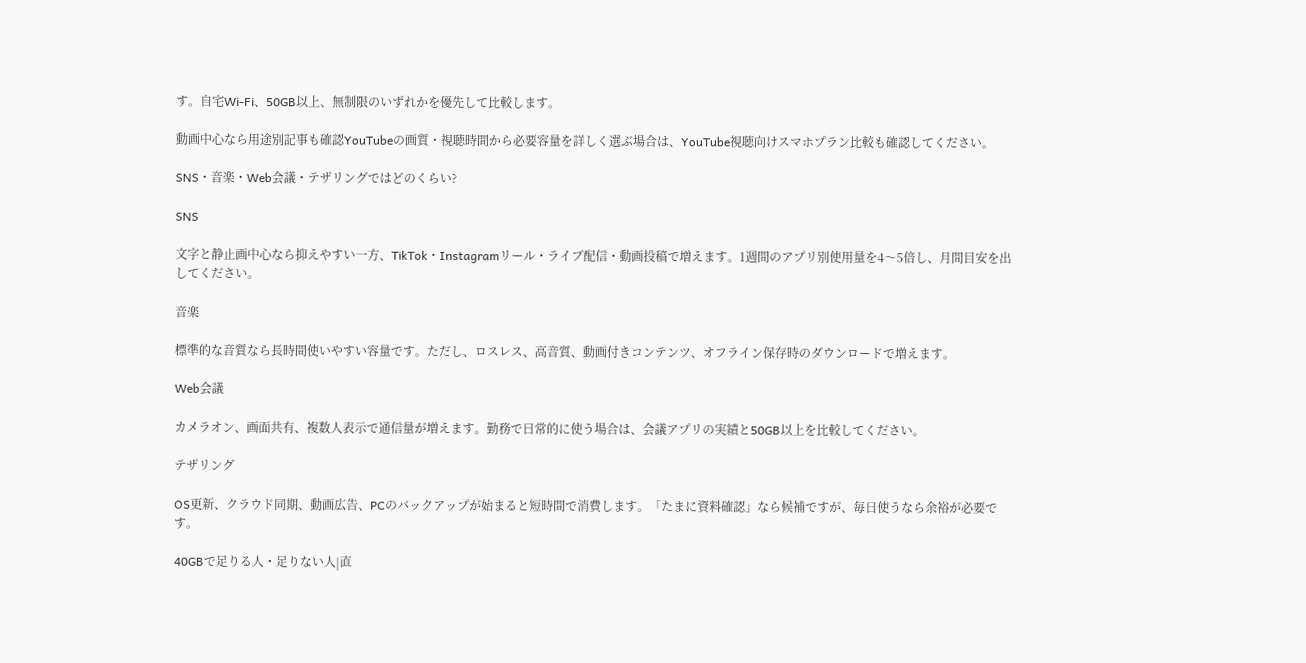す。自宅Wi-Fi、50GB以上、無制限のいずれかを優先して比較します。

動画中心なら用途別記事も確認YouTubeの画質・視聴時間から必要容量を詳しく選ぶ場合は、YouTube視聴向けスマホプラン比較も確認してください。

SNS・音楽・Web会議・テザリングではどのくらい?

SNS

文字と静止画中心なら抑えやすい一方、TikTok・Instagramリール・ライブ配信・動画投稿で増えます。1週間のアプリ別使用量を4〜5倍し、月間目安を出してください。

音楽

標準的な音質なら長時間使いやすい容量です。ただし、ロスレス、高音質、動画付きコンテンツ、オフライン保存時のダウンロードで増えます。

Web会議

カメラオン、画面共有、複数人表示で通信量が増えます。勤務で日常的に使う場合は、会議アプリの実績と50GB以上を比較してください。

テザリング

OS更新、クラウド同期、動画広告、PCのバックアップが始まると短時間で消費します。「たまに資料確認」なら候補ですが、毎日使うなら余裕が必要です。

40GBで足りる人・足りない人|直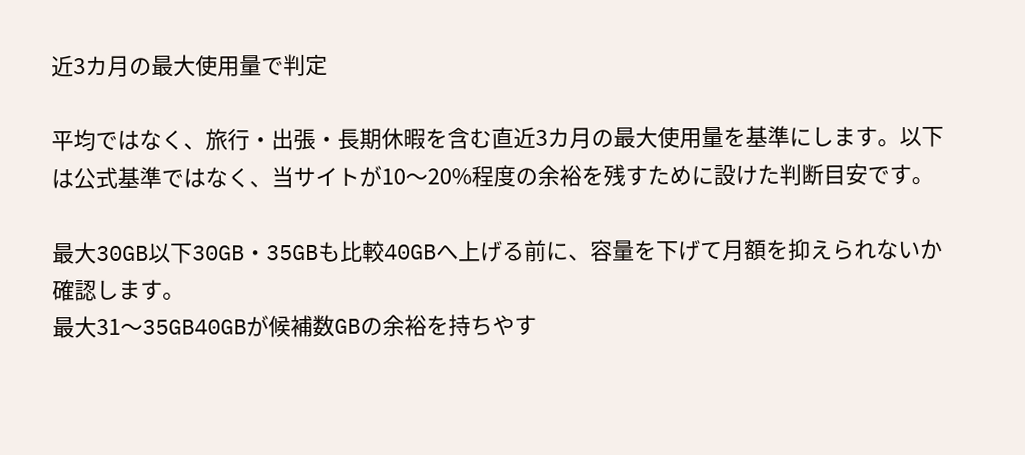近3カ月の最大使用量で判定

平均ではなく、旅行・出張・長期休暇を含む直近3カ月の最大使用量を基準にします。以下は公式基準ではなく、当サイトが10〜20%程度の余裕を残すために設けた判断目安です。

最大30GB以下30GB・35GBも比較40GBへ上げる前に、容量を下げて月額を抑えられないか確認します。
最大31〜35GB40GBが候補数GBの余裕を持ちやす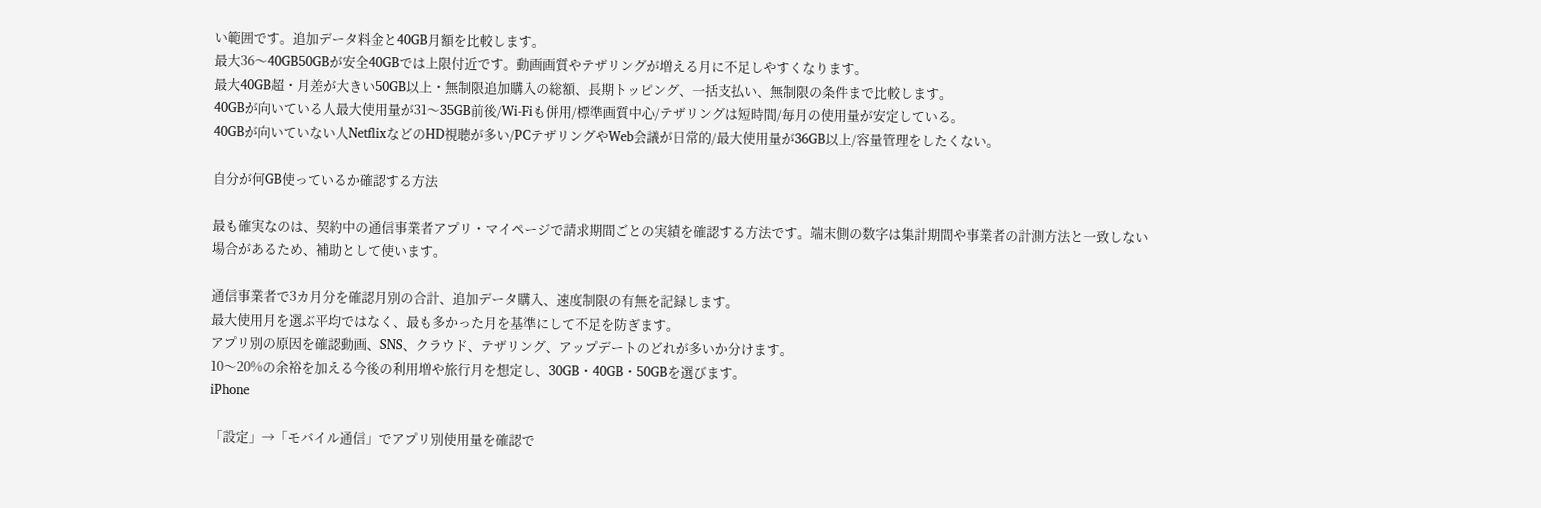い範囲です。追加データ料金と40GB月額を比較します。
最大36〜40GB50GBが安全40GBでは上限付近です。動画画質やテザリングが増える月に不足しやすくなります。
最大40GB超・月差が大きい50GB以上・無制限追加購入の総額、長期トッピング、一括支払い、無制限の条件まで比較します。
40GBが向いている人最大使用量が31〜35GB前後/Wi-Fiも併用/標準画質中心/テザリングは短時間/毎月の使用量が安定している。
40GBが向いていない人NetflixなどのHD視聴が多い/PCテザリングやWeb会議が日常的/最大使用量が36GB以上/容量管理をしたくない。

自分が何GB使っているか確認する方法

最も確実なのは、契約中の通信事業者アプリ・マイページで請求期間ごとの実績を確認する方法です。端末側の数字は集計期間や事業者の計測方法と一致しない場合があるため、補助として使います。

通信事業者で3カ月分を確認月別の合計、追加データ購入、速度制限の有無を記録します。
最大使用月を選ぶ平均ではなく、最も多かった月を基準にして不足を防ぎます。
アプリ別の原因を確認動画、SNS、クラウド、テザリング、アップデートのどれが多いか分けます。
10〜20%の余裕を加える今後の利用増や旅行月を想定し、30GB・40GB・50GBを選びます。
iPhone

「設定」→「モバイル通信」でアプリ別使用量を確認で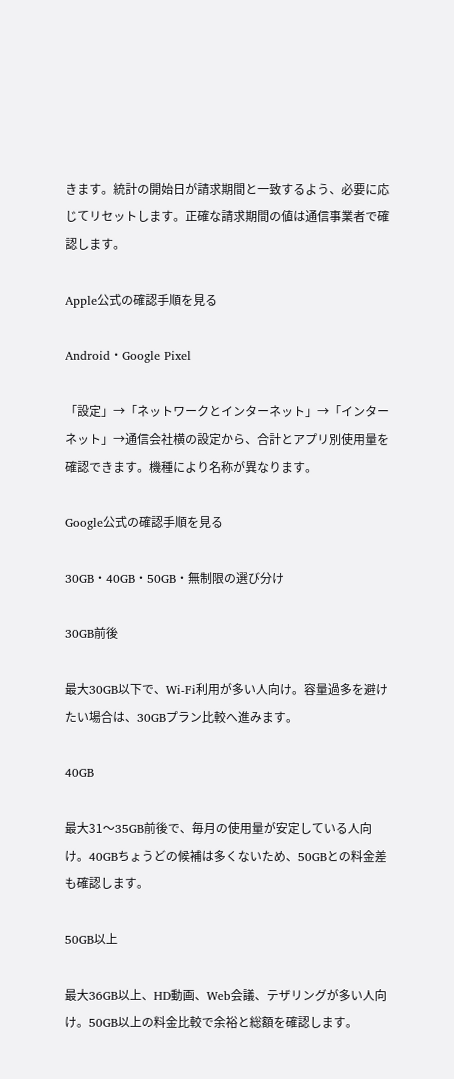きます。統計の開始日が請求期間と一致するよう、必要に応じてリセットします。正確な請求期間の値は通信事業者で確認します。

Apple公式の確認手順を見る

Android・Google Pixel

「設定」→「ネットワークとインターネット」→「インターネット」→通信会社横の設定から、合計とアプリ別使用量を確認できます。機種により名称が異なります。

Google公式の確認手順を見る

30GB・40GB・50GB・無制限の選び分け

30GB前後

最大30GB以下で、Wi-Fi利用が多い人向け。容量過多を避けたい場合は、30GBプラン比較へ進みます。

40GB

最大31〜35GB前後で、毎月の使用量が安定している人向け。40GBちょうどの候補は多くないため、50GBとの料金差も確認します。

50GB以上

最大36GB以上、HD動画、Web会議、テザリングが多い人向け。50GB以上の料金比較で余裕と総額を確認します。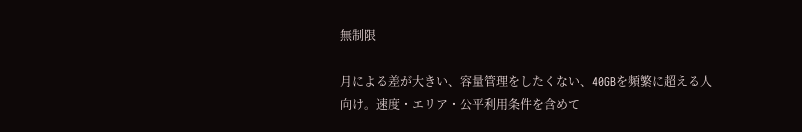無制限

月による差が大きい、容量管理をしたくない、40GBを頻繁に超える人向け。速度・エリア・公平利用条件を含めて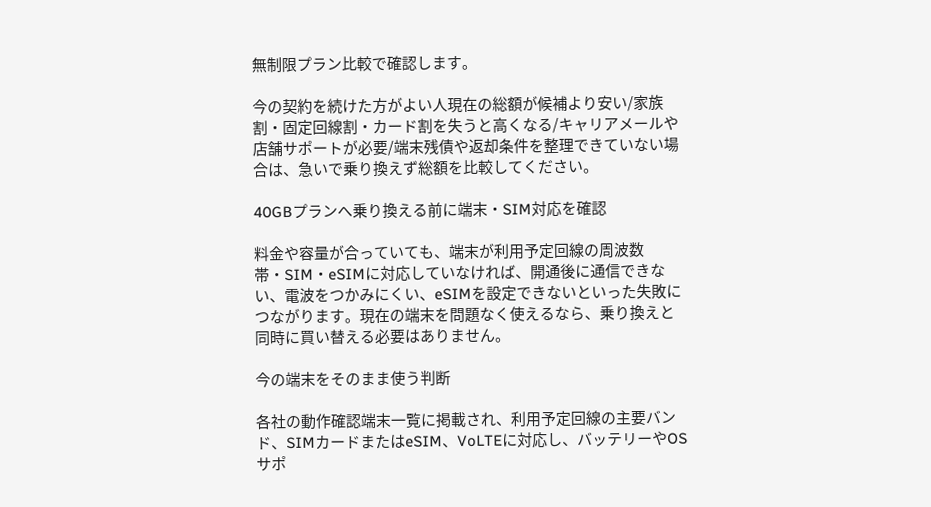無制限プラン比較で確認します。

今の契約を続けた方がよい人現在の総額が候補より安い/家族割・固定回線割・カード割を失うと高くなる/キャリアメールや店舗サポートが必要/端末残債や返却条件を整理できていない場合は、急いで乗り換えず総額を比較してください。

40GBプランへ乗り換える前に端末・SIM対応を確認

料金や容量が合っていても、端末が利用予定回線の周波数帯・SIM・eSIMに対応していなければ、開通後に通信できない、電波をつかみにくい、eSIMを設定できないといった失敗につながります。現在の端末を問題なく使えるなら、乗り換えと同時に買い替える必要はありません。

今の端末をそのまま使う判断

各社の動作確認端末一覧に掲載され、利用予定回線の主要バンド、SIMカードまたはeSIM、VoLTEに対応し、バッテリーやOSサポ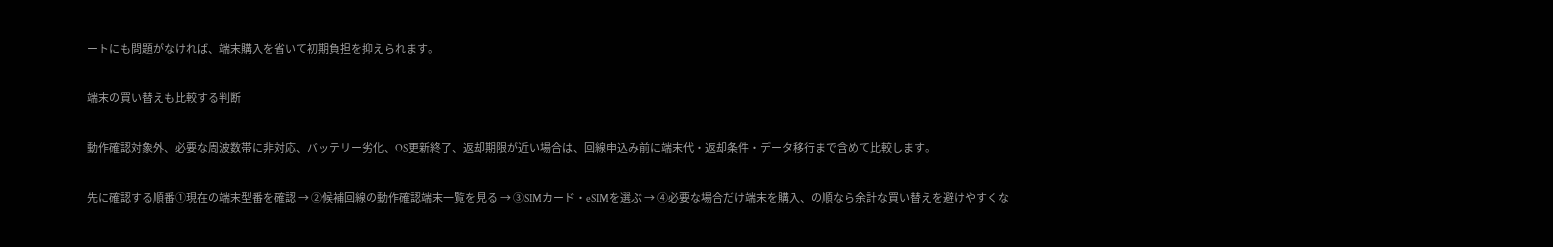ートにも問題がなければ、端末購入を省いて初期負担を抑えられます。

端末の買い替えも比較する判断

動作確認対象外、必要な周波数帯に非対応、バッテリー劣化、OS更新終了、返却期限が近い場合は、回線申込み前に端末代・返却条件・データ移行まで含めて比較します。

先に確認する順番①現在の端末型番を確認 → ②候補回線の動作確認端末一覧を見る → ③SIMカード・eSIMを選ぶ → ④必要な場合だけ端末を購入、の順なら余計な買い替えを避けやすくな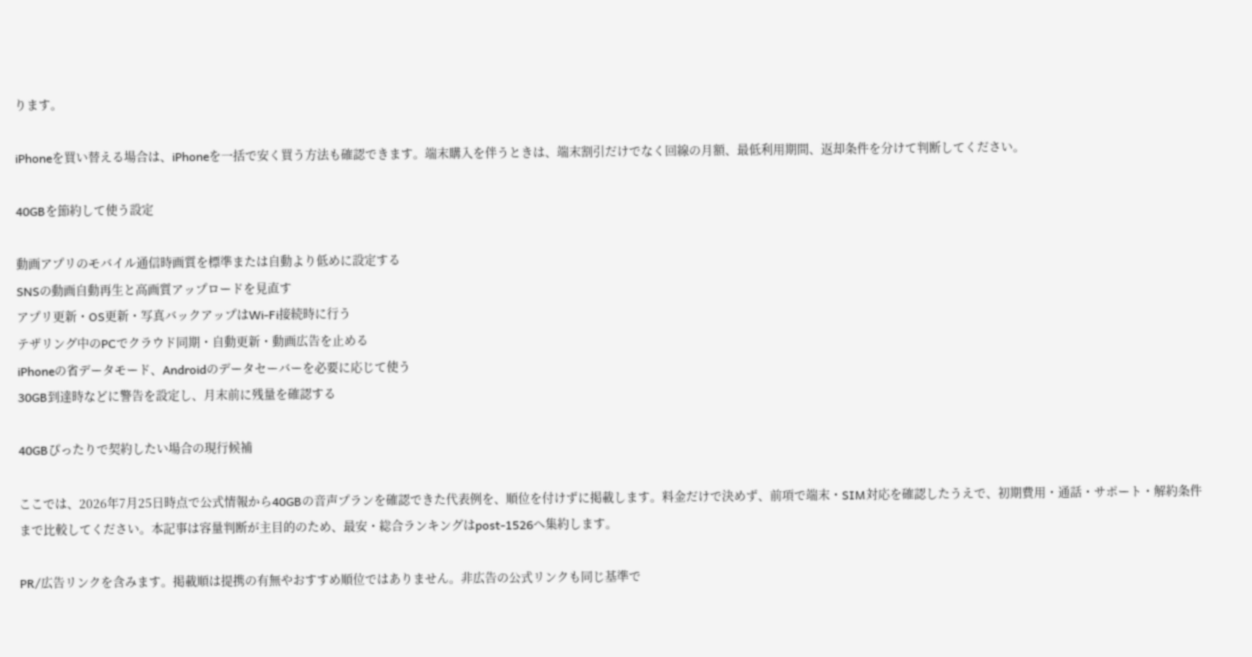ります。

iPhoneを買い替える場合は、iPhoneを一括で安く買う方法も確認できます。端末購入を伴うときは、端末割引だけでなく回線の月額、最低利用期間、返却条件を分けて判断してください。

40GBを節約して使う設定

動画アプリのモバイル通信時画質を標準または自動より低めに設定する
SNSの動画自動再生と高画質アップロードを見直す
アプリ更新・OS更新・写真バックアップはWi-Fi接続時に行う
テザリング中のPCでクラウド同期・自動更新・動画広告を止める
iPhoneの省データモード、Androidのデータセーバーを必要に応じて使う
30GB到達時などに警告を設定し、月末前に残量を確認する

40GBぴったりで契約したい場合の現行候補

ここでは、2026年7月25日時点で公式情報から40GBの音声プランを確認できた代表例を、順位を付けずに掲載します。料金だけで決めず、前項で端末・SIM対応を確認したうえで、初期費用・通話・サポート・解約条件まで比較してください。本記事は容量判断が主目的のため、最安・総合ランキングはpost-1526へ集約します。

PR/広告リンクを含みます。掲載順は提携の有無やおすすめ順位ではありません。非広告の公式リンクも同じ基準で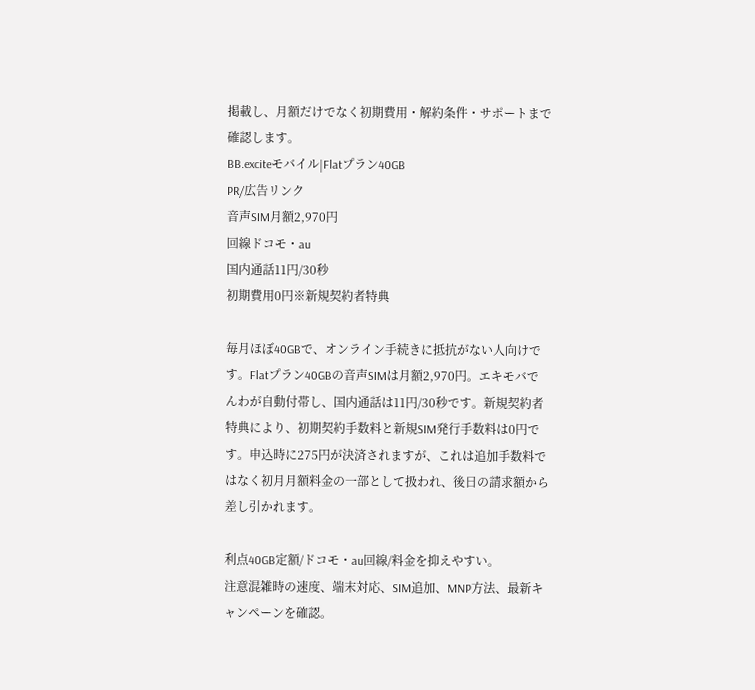掲載し、月額だけでなく初期費用・解約条件・サポートまで確認します。
BB.exciteモバイル|Flatプラン40GB
PR/広告リンク
音声SIM月額2,970円
回線ドコモ・au
国内通話11円/30秒
初期費用0円※新規契約者特典

毎月ほぼ40GBで、オンライン手続きに抵抗がない人向けです。Flatプラン40GBの音声SIMは月額2,970円。エキモバでんわが自動付帯し、国内通話は11円/30秒です。新規契約者特典により、初期契約手数料と新規SIM発行手数料は0円です。申込時に275円が決済されますが、これは追加手数料ではなく初月月額料金の一部として扱われ、後日の請求額から差し引かれます。

利点40GB定額/ドコモ・au回線/料金を抑えやすい。
注意混雑時の速度、端末対応、SIM追加、MNP方法、最新キャンペーンを確認。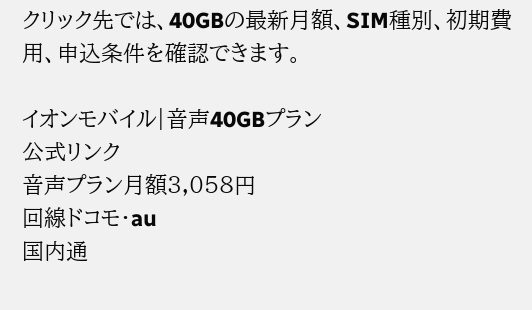クリック先では、40GBの最新月額、SIM種別、初期費用、申込条件を確認できます。

イオンモバイル|音声40GBプラン
公式リンク
音声プラン月額3,058円
回線ドコモ・au
国内通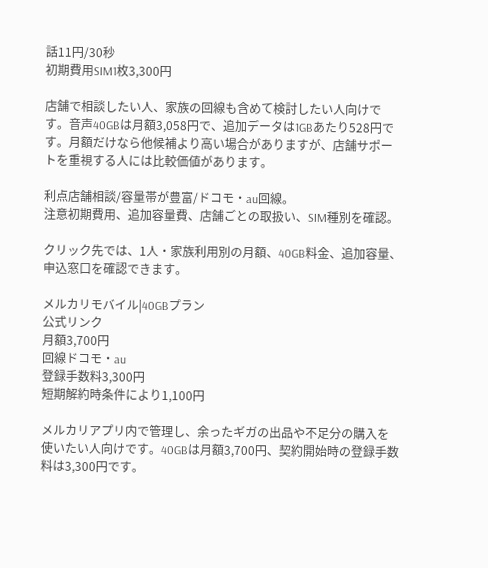話11円/30秒
初期費用SIM1枚3,300円

店舗で相談したい人、家族の回線も含めて検討したい人向けです。音声40GBは月額3,058円で、追加データは1GBあたり528円です。月額だけなら他候補より高い場合がありますが、店舗サポートを重視する人には比較価値があります。

利点店舗相談/容量帯が豊富/ドコモ・au回線。
注意初期費用、追加容量費、店舗ごとの取扱い、SIM種別を確認。

クリック先では、1人・家族利用別の月額、40GB料金、追加容量、申込窓口を確認できます。

メルカリモバイル|40GBプラン
公式リンク
月額3,700円
回線ドコモ・au
登録手数料3,300円
短期解約時条件により1,100円

メルカリアプリ内で管理し、余ったギガの出品や不足分の購入を使いたい人向けです。40GBは月額3,700円、契約開始時の登録手数料は3,300円です。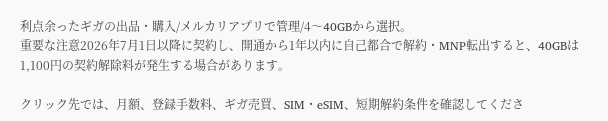利点余ったギガの出品・購入/メルカリアプリで管理/4〜40GBから選択。
重要な注意2026年7月1日以降に契約し、開通から1年以内に自己都合で解約・MNP転出すると、40GBは1,100円の契約解除料が発生する場合があります。

クリック先では、月額、登録手数料、ギガ売買、SIM・eSIM、短期解約条件を確認してくださ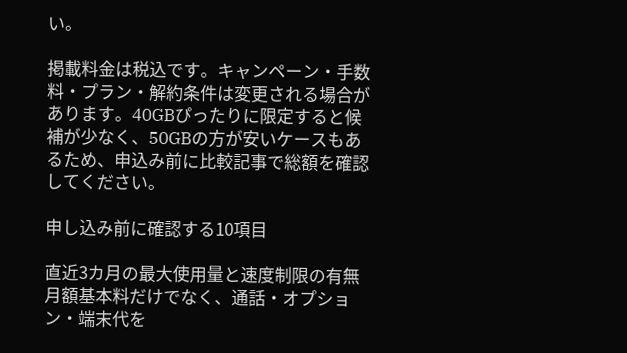い。

掲載料金は税込です。キャンペーン・手数料・プラン・解約条件は変更される場合があります。40GBぴったりに限定すると候補が少なく、50GBの方が安いケースもあるため、申込み前に比較記事で総額を確認してください。

申し込み前に確認する10項目

直近3カ月の最大使用量と速度制限の有無
月額基本料だけでなく、通話・オプション・端末代を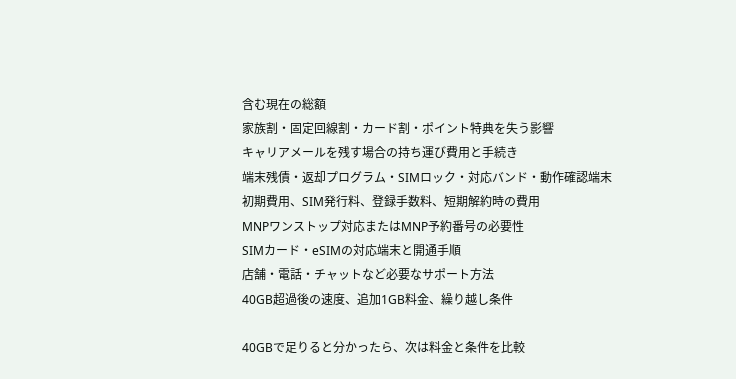含む現在の総額
家族割・固定回線割・カード割・ポイント特典を失う影響
キャリアメールを残す場合の持ち運び費用と手続き
端末残債・返却プログラム・SIMロック・対応バンド・動作確認端末
初期費用、SIM発行料、登録手数料、短期解約時の費用
MNPワンストップ対応またはMNP予約番号の必要性
SIMカード・eSIMの対応端末と開通手順
店舗・電話・チャットなど必要なサポート方法
40GB超過後の速度、追加1GB料金、繰り越し条件

40GBで足りると分かったら、次は料金と条件を比較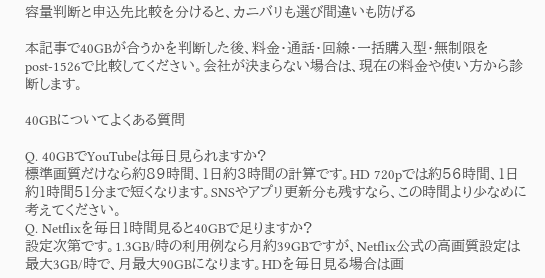容量判断と申込先比較を分けると、カニバリも選び間違いも防げる

本記事で40GBが合うかを判断した後、料金・通話・回線・一括購入型・無制限をpost-1526で比較してください。会社が決まらない場合は、現在の料金や使い方から診断します。

40GBについてよくある質問

Q. 40GBでYouTubeは毎日見られますか?
標準画質だけなら約89時間、1日約3時間の計算です。HD 720pでは約56時間、1日約1時間51分まで短くなります。SNSやアプリ更新分も残すなら、この時間より少なめに考えてください。
Q. Netflixを毎日1時間見ると40GBで足りますか?
設定次第です。1.3GB/時の利用例なら月約39GBですが、Netflix公式の高画質設定は最大3GB/時で、月最大90GBになります。HDを毎日見る場合は画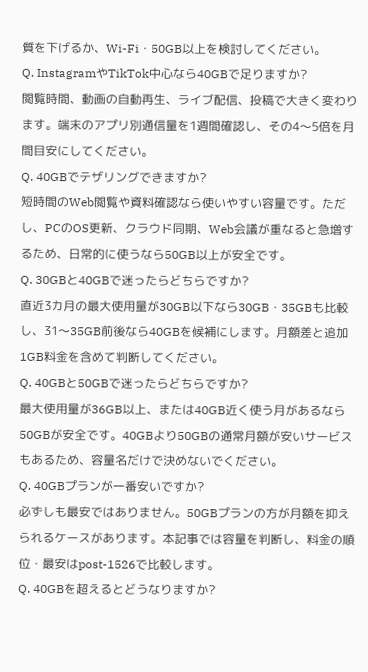質を下げるか、Wi-Fi・50GB以上を検討してください。
Q. InstagramやTikTok中心なら40GBで足りますか?
閲覧時間、動画の自動再生、ライブ配信、投稿で大きく変わります。端末のアプリ別通信量を1週間確認し、その4〜5倍を月間目安にしてください。
Q. 40GBでテザリングできますか?
短時間のWeb閲覧や資料確認なら使いやすい容量です。ただし、PCのOS更新、クラウド同期、Web会議が重なると急増するため、日常的に使うなら50GB以上が安全です。
Q. 30GBと40GBで迷ったらどちらですか?
直近3カ月の最大使用量が30GB以下なら30GB・35GBも比較し、31〜35GB前後なら40GBを候補にします。月額差と追加1GB料金を含めて判断してください。
Q. 40GBと50GBで迷ったらどちらですか?
最大使用量が36GB以上、または40GB近く使う月があるなら50GBが安全です。40GBより50GBの通常月額が安いサービスもあるため、容量名だけで決めないでください。
Q. 40GBプランが一番安いですか?
必ずしも最安ではありません。50GBプランの方が月額を抑えられるケースがあります。本記事では容量を判断し、料金の順位・最安はpost-1526で比較します。
Q. 40GBを超えるとどうなりますか?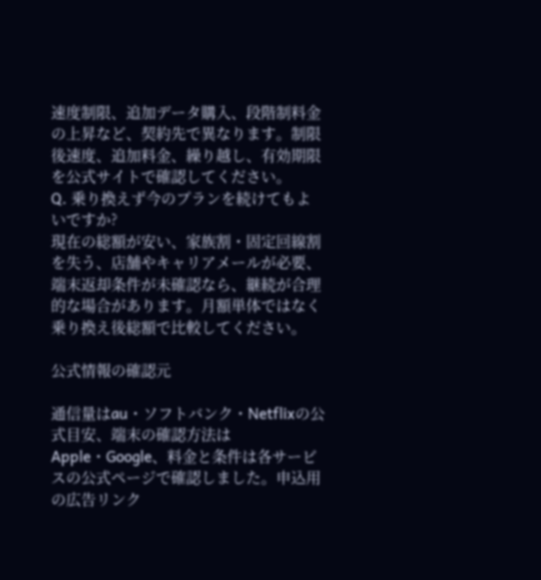速度制限、追加データ購入、段階制料金の上昇など、契約先で異なります。制限後速度、追加料金、繰り越し、有効期限を公式サイトで確認してください。
Q. 乗り換えず今のプランを続けてもよいですか?
現在の総額が安い、家族割・固定回線割を失う、店舗やキャリアメールが必要、端末返却条件が未確認なら、継続が合理的な場合があります。月額単体ではなく乗り換え後総額で比較してください。

公式情報の確認元

通信量はau・ソフトバンク・Netflixの公式目安、端末の確認方法はApple・Google、料金と条件は各サービスの公式ページで確認しました。申込用の広告リンク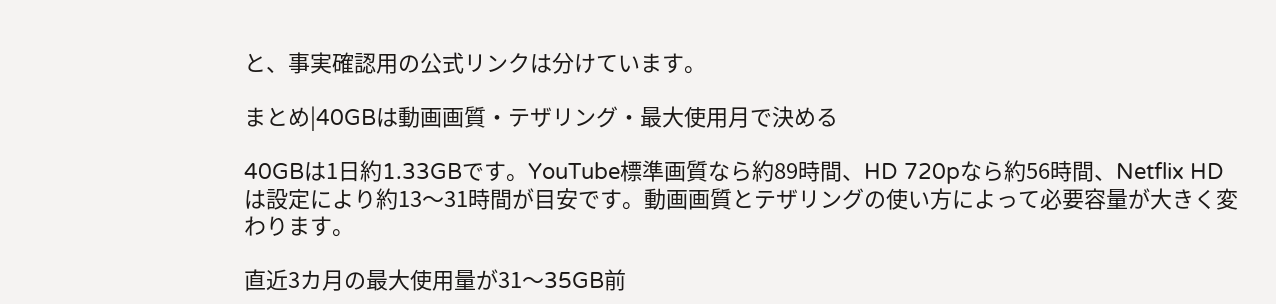と、事実確認用の公式リンクは分けています。

まとめ|40GBは動画画質・テザリング・最大使用月で決める

40GBは1日約1.33GBです。YouTube標準画質なら約89時間、HD 720pなら約56時間、Netflix HDは設定により約13〜31時間が目安です。動画画質とテザリングの使い方によって必要容量が大きく変わります。

直近3カ月の最大使用量が31〜35GB前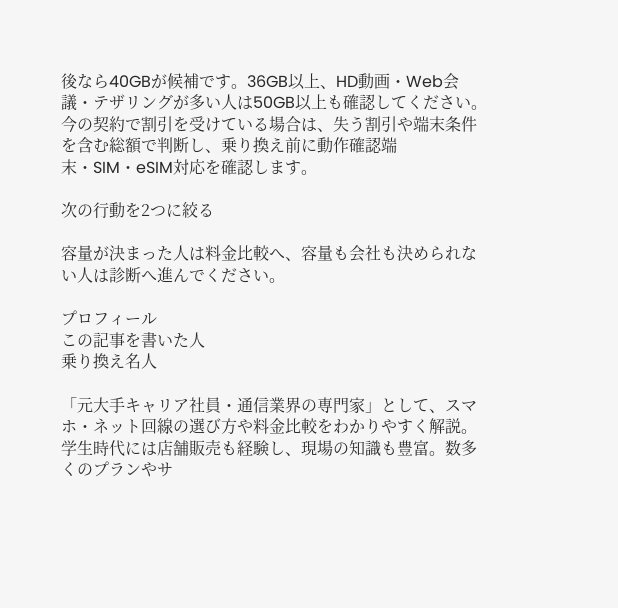後なら40GBが候補です。36GB以上、HD動画・Web会議・テザリングが多い人は50GB以上も確認してください。今の契約で割引を受けている場合は、失う割引や端末条件を含む総額で判断し、乗り換え前に動作確認端末・SIM・eSIM対応を確認します。

次の行動を2つに絞る

容量が決まった人は料金比較へ、容量も会社も決められない人は診断へ進んでください。

プロフィール
この記事を書いた人
乗り換え名人

「元大手キャリア社員・通信業界の専門家」として、スマホ・ネット回線の選び方や料金比較をわかりやすく解説。学生時代には店舗販売も経験し、現場の知識も豊富。数多くのプランやサ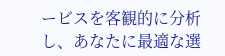ービスを客観的に分析し、あなたに最適な選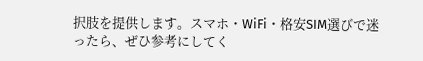択肢を提供します。スマホ・WiFi・格安SIM選びで迷ったら、ぜひ参考にしてく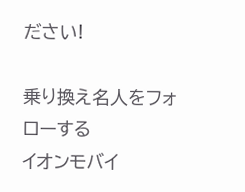ださい!

乗り換え名人をフォローする
イオンモバイ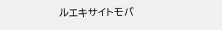ルエキサイトモバ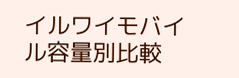イルワイモバイル容量別比較